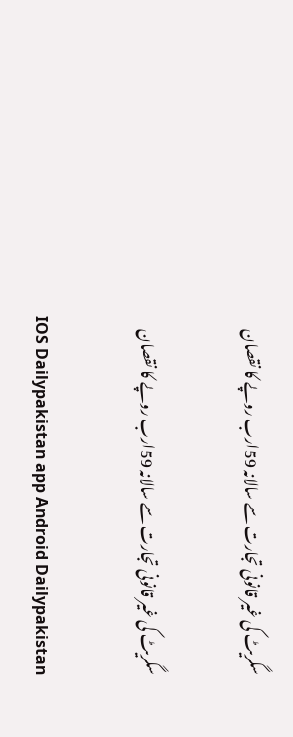سگریٹ کی غیر قانونی تجارت سے سالانہ 59ارب روپے کا نقصان

سگریٹ کی غیر قانونی تجارت سے سالانہ 59ارب روپے کا نقصان

  IOS Dailypakistan app Android Dailypakistan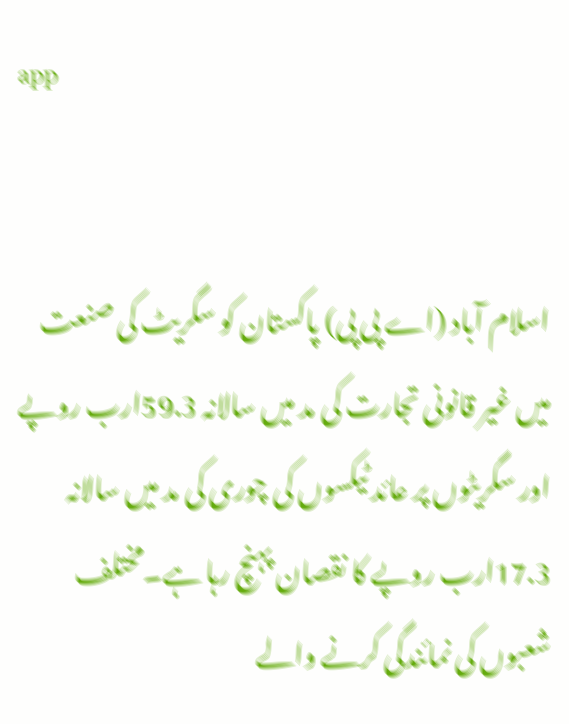app


اسلام آباد (اے پی پی) پاکستان کو سگریٹ کی صنعت میں غیر قانونی تجارت کی مد میں سالانہ 59.3ارب روپے اور سگریٹوں پر عائد ٹیکسوں کی چوری کی مد میں سالانہ 17.3ارب روپے کا نقصان پہنچ رہا ہے۔مختلف شعبوں کی نمائندگی کرنے والے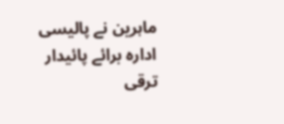ماہرین نے پالیسی ادارہ برائے پائیدار ترقی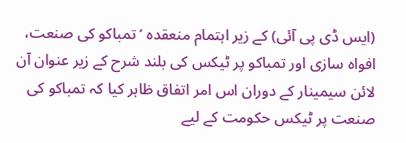(ایس ڈی پی آئی) کے زیر اہتمام منعقدہ ’تمباکو کی صنعت، افواہ سازی اور تمباکو پر ٹیکس کی بلند شرح کے زیر عنوان آن لائن سیمینار کے دوران اس امر اتفاق ظاہر کیا کہ تمباکو کی صنعت پر ٹیکس حکومت کے لیے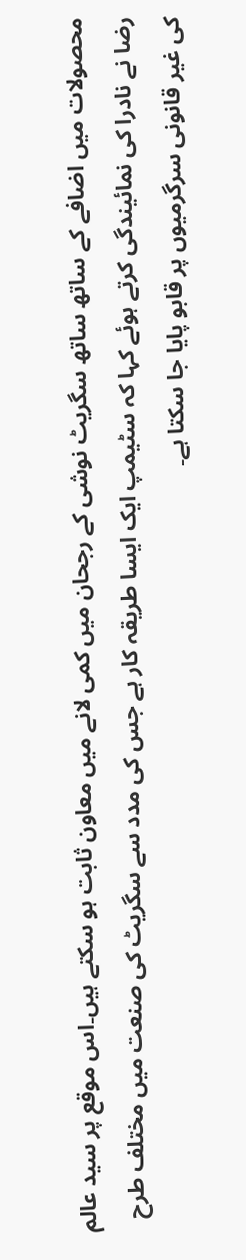محصولات میں اضافے کے ساتھ ساتھ سگریٹ نوشی کے رجحان میں کمی لانے میں معاون ثابت ہو سکتے ہیں۔اس موقع پر سید عالم رضا نے نادرا کی نمائیندگی کرتے ہوئے کہا کہ سٹیمپ ایک ایسا طریقہ کار ہے جس کی مدد سے سگریٹ کی صنعت میں مختلف طرح کی غیر قانونی سرگرمیوں پر قابو پایا جا سکتا ہے۔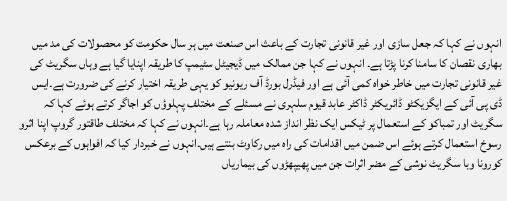انہوں نے کہا کہ جعل سازی اور غیر قانونی تجارت کے باعث اس صنعت میں ہر سال حکومت کو محصولات کی مد میں بھاری نقصان کا سامنا کرنا پڑتا ہے۔ انہوں نے کہا جن ممالک میں ڈیجیٹل سٹیمپ کا طریقہ اپنایا گیا ہے وہاں سگریٹ کی غیر قانونی تجارت میں خاطر خواہ کمی آئی ہے اور فیڈرل بورڈ آف ریونیو کو یہی طریقہ اختیار کرنے کی ضرورت ہے۔ایس ڈی پی آئی کے ایگزیکٹو ڈائریکٹر ڈاکٹر عابد قیوم سلہری نے مسئلے کے مختلف پہلوؤں کو اجاگر کرتے ہوئے کہا کہ سگریٹ اور تمباکو کے استعمال پر ٹیکس ایک نظر انداز شدہ معاملہ رہا ہے۔انہوں نے کہا کہ مختلف طاقتور گروپ اپنا اثرو رسوخ استعمال کرتے ہوئے اس ضمن میں اقدامات کی راہ میں رکاوٹ بنتے ہیں۔انہوں نے خبردار کیا کہ افواہوں کے برعکس کورونا وبا سگریٹ نوشی کے مضر اثرات جن میں پھیپھڑوں کی بیماریاں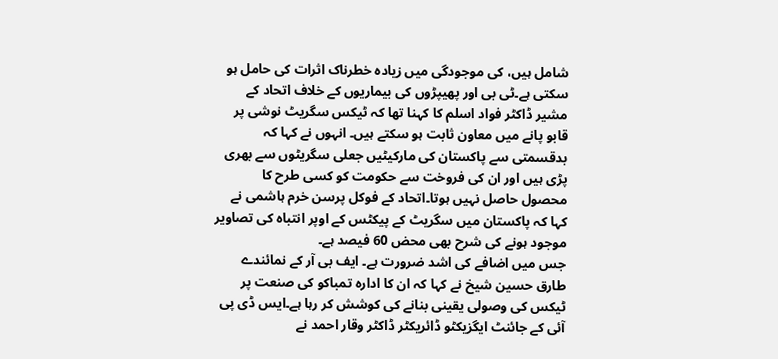شامل ہیں، کی موجودگی میں زیادہ خطرناک اثرات کی حامل ہو سکتی ہے۔ٹی بی اور پھیپڑوں کی بیماریوں کے خلاف اتحاد کے مشیر ڈاکٹر فواد اسلم کا کہنا تھا کہ ٹیکس سگریٹ نوشی پر قابو پانے میں معاون ثابت ہو سکتے ہیں۔ انہوں نے کہا کہ بدقسمتی سے پاکستان کی مارکیٹیں جعلی سگریٹوں سے بھری پڑی ہیں اور ان کی فروخت سے حکومت کو کسی طرح کا محصول حاصل نہیں ہوتا۔اتحاد کے فوکل پرسن خرم ہاشمی نے کہا کہ پاکستان میں سگریٹ کے پیکٹس کے اوپر انتباہ کی تصاویر موجود ہونے کی شرح بھی محض 60 فیصد ہے۔
جس میں اضافے کی اشد ضرورت ہے۔ ایف بی آر کے نمائندے طارق حسین شیخ نے کہا کہ ان کا ادارہ تمباکو کی صنعت پر ٹیکس کی وصولی یقینی بنانے کی کوشش کر رہا ہے۔ایس ڈی پی آئی کے جائنٹ ایگزیکٹو ڈائریکٹر ڈاکٹر وقار احمد نے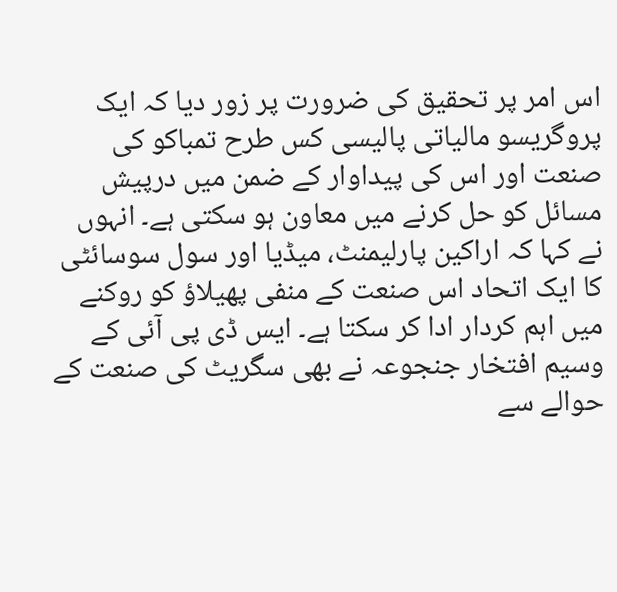اس امر پر تحقیق کی ضرورت پر زور دیا کہ ایک پروگریسو مالیاتی پالیسی کس طرح تمباکو کی صنعت اور اس کی پیداوار کے ضمن میں درپیش مسائل کو حل کرنے میں معاون ہو سکتی ہے۔ انہوں نے کہا کہ اراکین پارلیمنٹ، میڈیا اور سول سوسائٹی کا ایک اتحاد اس صنعت کے منفی پھیلاؤ کو روکنے میں اہم کردار ادا کر سکتا ہے۔ ایس ڈی پی آئی کے وسیم افتخار جنجوعہ نے بھی سگریٹ کی صنعت کے حوالے سے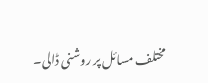مختلف مسائل پر روشنی ڈالی۔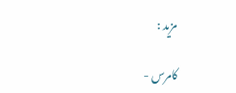مزید :

کامرس -